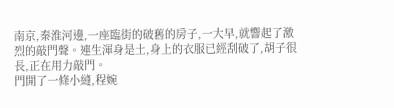南京,秦淮河邊,一座臨街的破舊的房子,一大早,就響起了激烈的敲門聲。連生渾身是土,身上的衣服已經刮破了,胡子很長,正在用力敲門。
門開了一條小縫,程婉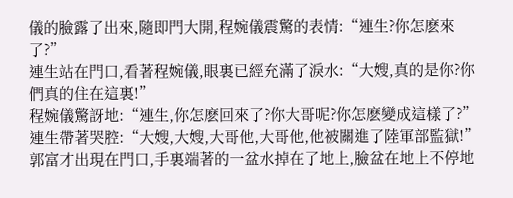儀的臉露了出來,隨即門大開,程婉儀震驚的表情:“連生?你怎麽來了?”
連生站在門口,看著程婉儀,眼裏已經充滿了淚水:“大嫂,真的是你?你們真的住在這裏!”
程婉儀驚訝地:“連生,你怎麽回來了?你大哥呢?你怎麽變成這樣了?”
連生帶著哭腔:“大嫂,大嫂,大哥他,大哥他,他被關進了陸軍部監獄!”
郭富才出現在門口,手裏端著的一盆水掉在了地上,臉盆在地上不停地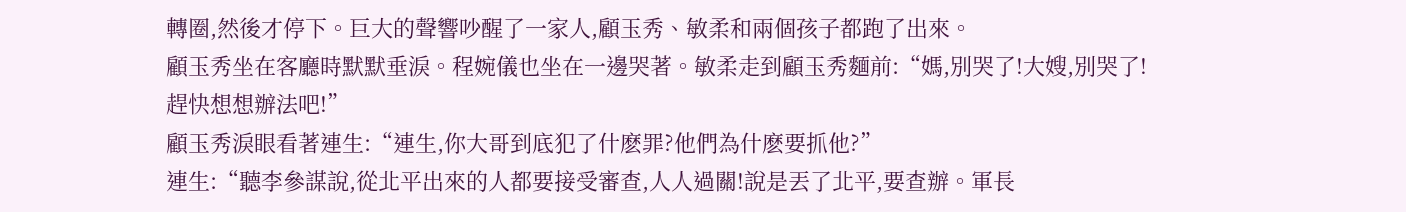轉圈,然後才停下。巨大的聲響吵醒了一家人,顧玉秀、敏柔和兩個孩子都跑了出來。
顧玉秀坐在客廳時默默垂淚。程婉儀也坐在一邊哭著。敏柔走到顧玉秀麵前:“媽,別哭了!大嫂,別哭了!趕快想想辦法吧!”
顧玉秀淚眼看著連生:“連生,你大哥到底犯了什麽罪?他們為什麽要抓他?”
連生:“聽李參謀說,從北平出來的人都要接受審查,人人過關!說是丟了北平,要查辦。軍長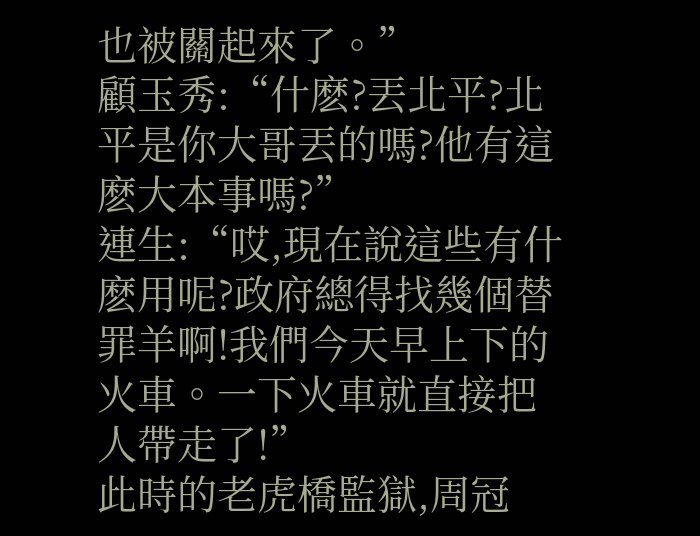也被關起來了。”
顧玉秀:“什麽?丟北平?北平是你大哥丟的嗎?他有這麽大本事嗎?”
連生:“哎,現在說這些有什麽用呢?政府總得找幾個替罪羊啊!我們今天早上下的火車。一下火車就直接把人帶走了!”
此時的老虎橋監獄,周冠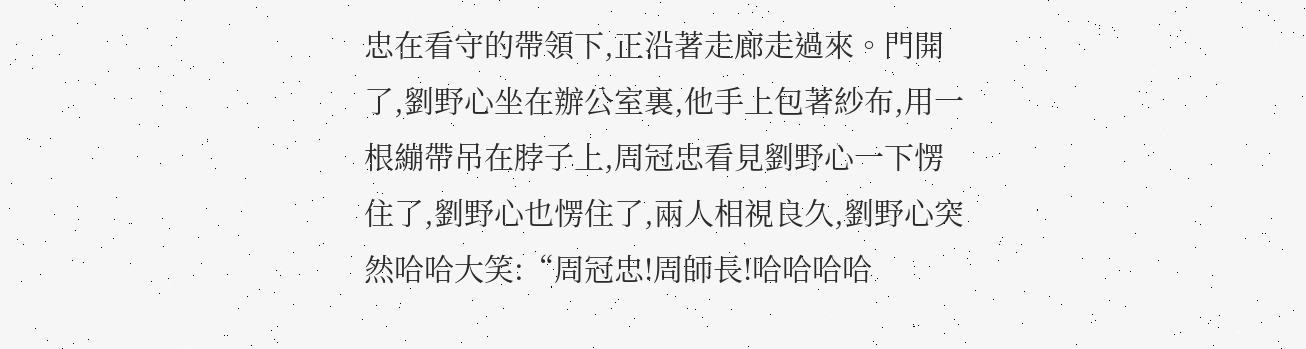忠在看守的帶領下,正沿著走廊走過來。門開了,劉野心坐在辦公室裏,他手上包著紗布,用一根繃帶吊在脖子上,周冠忠看見劉野心一下愣住了,劉野心也愣住了,兩人相視良久,劉野心突然哈哈大笑:“周冠忠!周師長!哈哈哈哈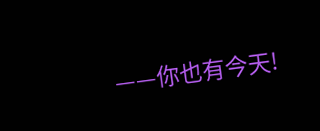——你也有今天!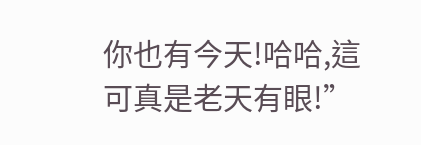你也有今天!哈哈,這可真是老天有眼!”